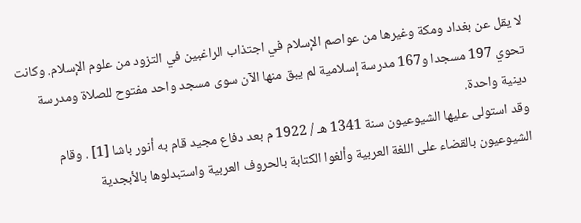لا يقل عن بغداد ومكة وغيرها من عواصم الإسلام في اجتذاب الراغبين في التزود من علوم الإسلام. وكانت تحوي 197 مسجدا و167 مدرسة إسلامية لم يبق منها الآن سوى مسجد واحد مفتوح للصلاة ومدرسة دينية واحدة.
وقد استولى عليها الشيوعيون سنة 1341 هـ / 1922 م بعد دفاع مجيد قام به أنور باشا [1] . وقام الشيوعيون بالقضاء على اللغة العربية وألغوا الكتابة بالحروف العربية واستبدلوها بالأبجدية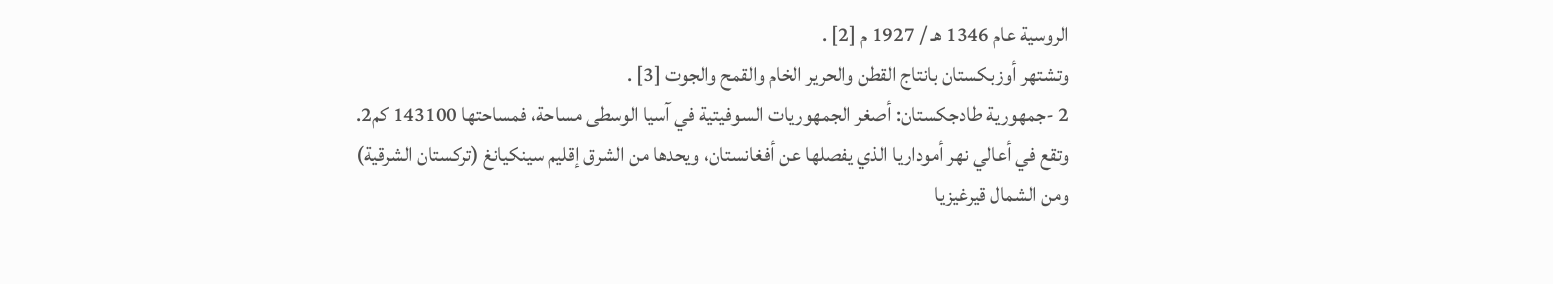الروسية عام 1346 هـ / 1927 م [2] .
وتشتهر أوزبكستان بانتاج القطن والحرير الخام والقمح والجوت [3] .
2 -جمهورية طادجكستان: أصغر الجمهوريات السوفيتية في آسيا الوسطى مساحة، فمساحتها 143100 كم2. وتقع في أعالي نهر أموداريا الذي يفصلها عن أفغانستان، ويحدها من الشرق إقليم سينكيانغ (تركستان الشرقية) ومن الشمال قيرغيزيا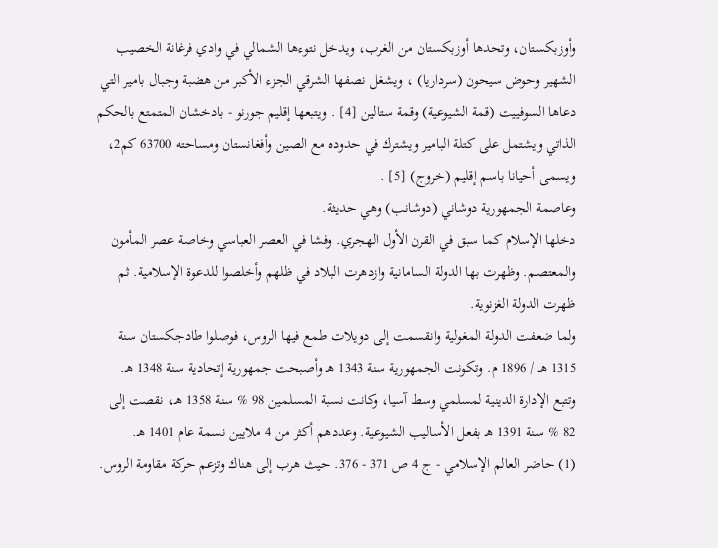وأوزبكستان، وتحدها أوزبكستان من الغرب، ويدخل نتوءها الشمالي في وادي فرغانة الخصيب الشهير وحوض سيحون (سرداريا) ، ويشغل نصفها الشرقي الجزء الأكبر من هضبة وجبال بامير التي دعاها السوفييت (قمة الشيوعية) وقمة ستالين [4] . ويتبعها إقليم جورنو - بادخشان المتمتع بالحكم الذاتي ويشتمل على كتلة البامير ويشترك في حدوده مع الصين وأفغانستان ومساحته 63700 كم2، ويسمى أحيانا باسم إقليم (خروج) [5] .
وعاصمة الجمهورية دوشاني (دوشانب) وهي حديثة.
دخلها الإسلام كما سبق في القرن الأول الهجري. وفشا في العصر العباسي وخاصة عصر المأمون والمعتصم. وظهرت بها الدولة السامانية وازدهرت البلاد في ظلهم وأخلصوا للدعوة الإسلامية. ثم ظهرت الدولة الغزنوية.
ولما ضعفت الدولة المغولية وانقسمت إلى دويلات طمع فيها الروس، فوصلوا طادجكستان سنة 1315 هـ / 1896 م. وتكونت الجمهورية سنة 1343 هـ وأصبحت جمهورية إتحادية سنة 1348 هـ. وتتبع الإدارة الدينية لمسلمي وسط آسيا، وكانت نسبة المسلمين 98 % سنة 1358 هـ، نقصت إلى 82 % سنة 1391 هـ بفعل الأساليب الشيوعية. وعددهم أكثر من 4 ملايين نسمة عام 1401 هـ.
(1) حاضر العالم الإسلامي - ج 4 ص 371 - 376. حيث هرب إلى هناك وتزعم حركة مقاومة الروس.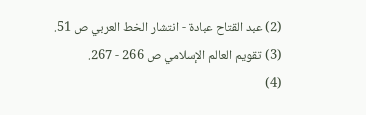(2) عبد القتاح عبادة - انتشار الخط العربي ص 51.
(3) تقويم العالم الإسلامي ص 266 - 267.
(4)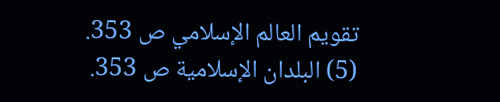تقويم العالم الإسلامي ص 353.
(5) البلدان الإسلامية ص 353.